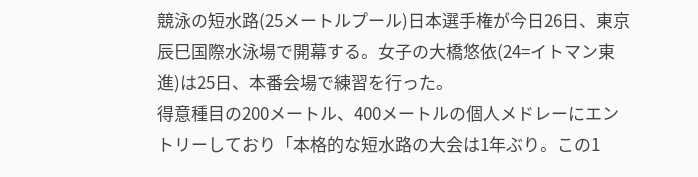競泳の短水路(25メートルプール)日本選手権が今日26日、東京辰巳国際水泳場で開幕する。女子の大橋悠依(24=イトマン東進)は25日、本番会場で練習を行った。
得意種目の200メートル、400メートルの個人メドレーにエントリーしており「本格的な短水路の大会は1年ぶり。この1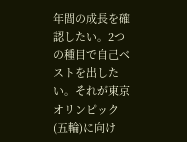年間の成長を確認したい。2つの種目で自己ベストを出したい。それが東京オリンピック(五輪)に向け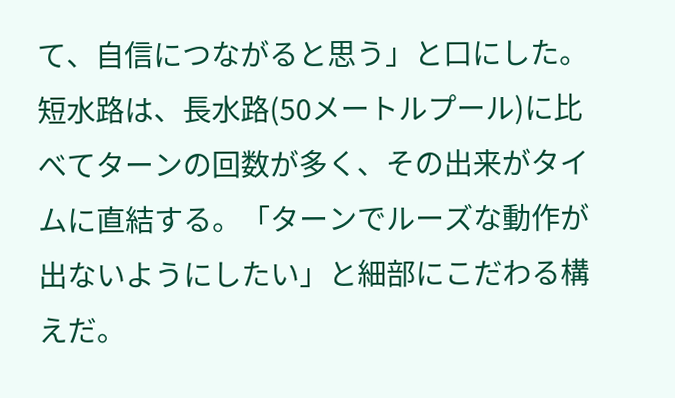て、自信につながると思う」と口にした。短水路は、長水路(50メートルプール)に比べてターンの回数が多く、その出来がタイムに直結する。「ターンでルーズな動作が出ないようにしたい」と細部にこだわる構えだ。